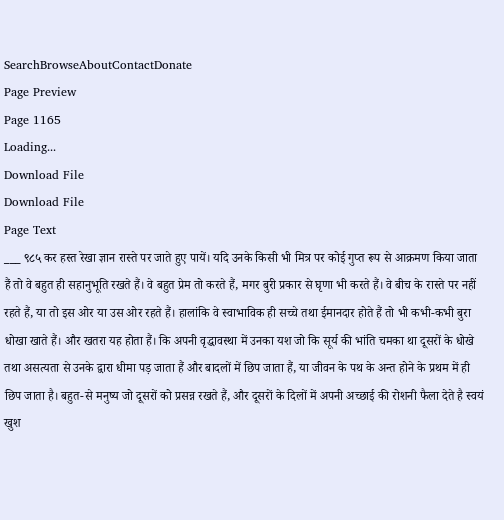SearchBrowseAboutContactDonate
Page Preview
Page 1165
Loading...
Download File
Download File
Page Text
___ ९८५ कर हस्त रेखा ज्ञान रास्ते पर जाते हुए पायें। यदि उनके किसी भी मित्र पर कोई गुप्त रूप से आक्रमण किया जाता हैं तो वे बहुत ही सहानुभूति रखते हैं। वे बहुत प्रेम तो करते हैं, मगर बुरी प्रकार से घृणा भी करते हैं। वे बीच के रास्ते पर नहीं रहते हैं, या तो इस ओर या उस ओर रहते हैं। हालांकि वे स्वाभाविक ही सच्चे तथा ईमानदार होते हैं तो भी कभी-कभी बुरा धोखा खाते हैं। और खतरा यह होता हैं। कि अपनी वृद्धावस्था में उनका यश जो कि सूर्य की भांति चमका था दूसरों के धोखे तथा असत्यता से उनके द्वारा धीमा पड़ जाता हैं और बादलों में छिप जाता हैं, या जीवन के पथ के अन्त होने के प्रथम में ही छिप जाता है। बहुत-से मनुष्य जो दूसरों को प्रसन्न रखते हैं, और दूसरों के दिलों में अपनी अच्छाई की रोशनी फैला देते है स्वयं खुश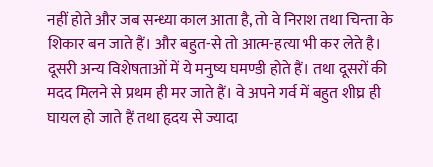नहीं होते और जब सन्ध्या काल आता है, तो वे निराश तथा चिन्ता के शिकार बन जाते हैं। और बहुत-से तो आत्म-हत्या भी कर लेते है। दूसरी अन्य विशेषताओं में ये मनुष्य घमण्डी होते हैं। तथा दूसरों की मदद मिलने से प्रथम ही मर जाते हैं। वे अपने गर्व में बहुत शीघ्र ही घायल हो जाते हैं तथा हृदय से ज्यादा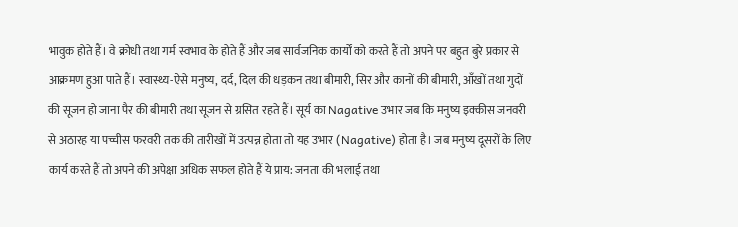भावुक होते हैं। वे क्रोधी तथा गर्म स्वभाव के होते हैं और जब सार्वजनिक कार्यों को करते हैं तो अपने पर बहुत बुरे प्रकार से आक्रमण हुआ पाते हैं। स्वास्थ्य-ऐसे मनुष्य, दर्द, दिल की धड़कन तथा बीमारी, सिर और कानों की बीमारी, आँखों तथा गुदों की सूजन हो जाना पैर की बीमारी तथा सूजन से ग्रसित रहते हैं। सूर्य का Nagative उभार जब कि मनुष्य इक्कीस जनवरी से अठारह या पच्चीस फरवरी तक की तारीखों में उत्पन्न होता तो यह उभार (Nagative) होता है। जब मनुष्य दूसरों के लिए कार्य करते हैं तो अपने की अपेक्षा अधिक सफल होते हैं ये प्राय: जनता की भलाई तथा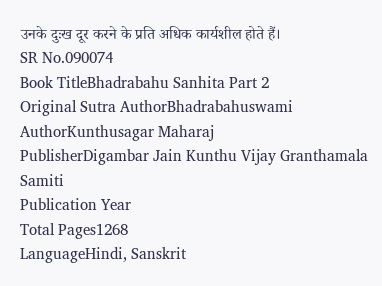उनके दुःख दूर करने के प्रति अधिक कार्यशील होते हैं।
SR No.090074
Book TitleBhadrabahu Sanhita Part 2
Original Sutra AuthorBhadrabahuswami
AuthorKunthusagar Maharaj
PublisherDigambar Jain Kunthu Vijay Granthamala Samiti
Publication Year
Total Pages1268
LanguageHindi, Sanskrit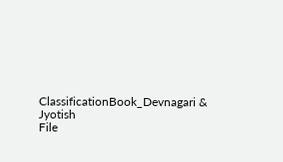ClassificationBook_Devnagari & Jyotish
File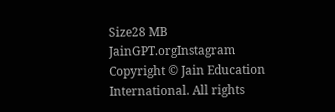Size28 MB
JainGPT.orgInstagram
Copyright © Jain Education International. All rights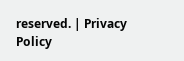reserved. | Privacy Policy